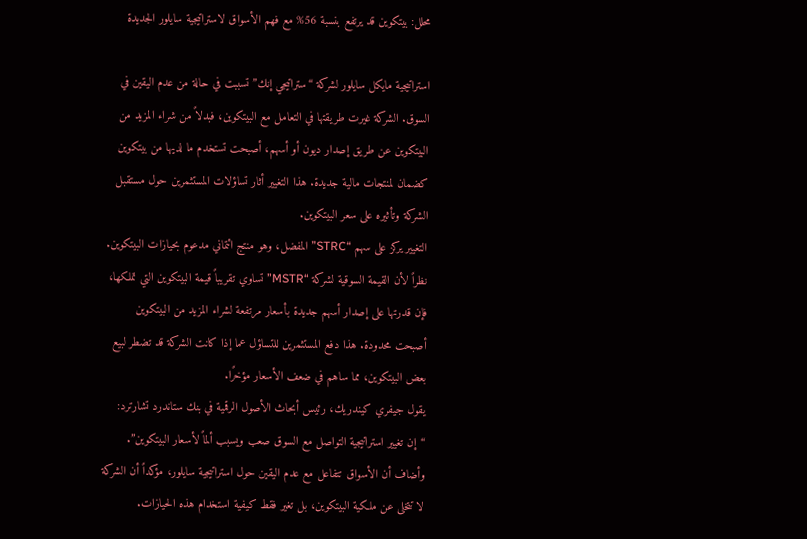محلل: بيتكوين قد يرتفع بنسبة 56% مع فهم الأسواق لاستراتيجية سايلور الجديدة

استراتيجية مايكل سايلور لشركة “ستراتيجي إنك” تسببت في حالة من عدم اليقين في السوق. الشركة غيرت طريقتها في التعامل مع البيتكوين، فبدلاً من شراء المزيد من البيتكوين عن طريق إصدار ديون أو أسهم، أصبحت تستخدم ما لديها من بيتكوين كضمان لمنتجات مالية جديدة. هذا التغيير أثار تساؤلات المستثمرين حول مستقبل الشركة وتأثيره على سعر البيتكوين.
التغيير يركز على سهم “STRC” المفضل، وهو منتج ائتماني مدعوم بحيازات البيتكوين. نظراً لأن القيمة السوقية لشركة “MSTR” تساوي تقريباً قيمة البيتكوين التي تملكها، فإن قدرتها على إصدار أسهم جديدة بأسعار مرتفعة لشراء المزيد من البيتكوين أصبحت محدودة. هذا دفع المستثمرين للتساؤل عما إذا كانت الشركة قد تضطر لبيع بعض البيتكوين، مما ساهم في ضعف الأسعار مؤخرًا.
يقول جيفري كيندريك، رئيس أبحاث الأصول الرقمية في بنك ستاندرد تشارترد: “إن تغيير استراتيجية التواصل مع السوق صعب ويسبب ألماً لأسعار البيتكوين”. وأضاف أن الأسواق تتفاعل مع عدم اليقين حول استراتيجية سايلور، مؤكداً أن الشركة لا تتخلى عن ملكية البيتكوين، بل تغير فقط كيفية استخدام هذه الحيازات.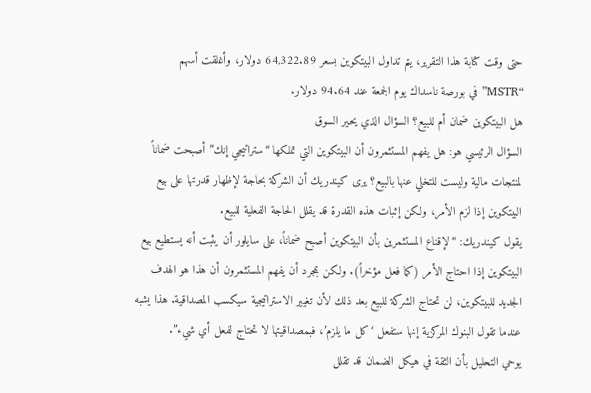حتى وقت كتابة هذا التقرير، يتم تداول البيتكوين بسعر 64,322.89 دولار، وأغلقت أسهم “MSTR” في بورصة ناسداك يوم الجمعة عند 94.64 دولار.
هل البيتكوين ضمان أم للبيع؟ السؤال الذي يحير السوق
السؤال الرئيسي هو: هل يفهم المستثمرون أن البيتكوين التي تملكها “ستراتيجي إنك” أصبحت ضماناً لمنتجات مالية وليست للتخلي عنها بالبيع؟ يرى كيندريك أن الشركة بحاجة لإظهار قدرتها على بيع البيتكوين إذا لزم الأمر، ولكن إثبات هذه القدرة قد يقلل الحاجة الفعلية للبيع.
يقول كيندريك: “لإقناع المستثمرين بأن البيتكوين أصبح ضماناً، على سايلور أن يثبت أنه يستطيع بيع البيتكوين إذا احتاج الأمر (كما فعل مؤخراً). ولكن بمجرد أن يفهم المستثمرون أن هذا هو الهدف الجديد للبيتكوين، لن تحتاج الشركة للبيع بعد ذلك لأن تغيير الاستراتيجية سيكسب المصداقية. هذا يشبه عندما تقول البنوك المركزية إنها ستفعل ‘كل ما يلزم’، فبمصداقيتها لا تحتاج لفعل أي شيء”.
يوحي التحليل بأن الثقة في هيكل الضمان قد تقلل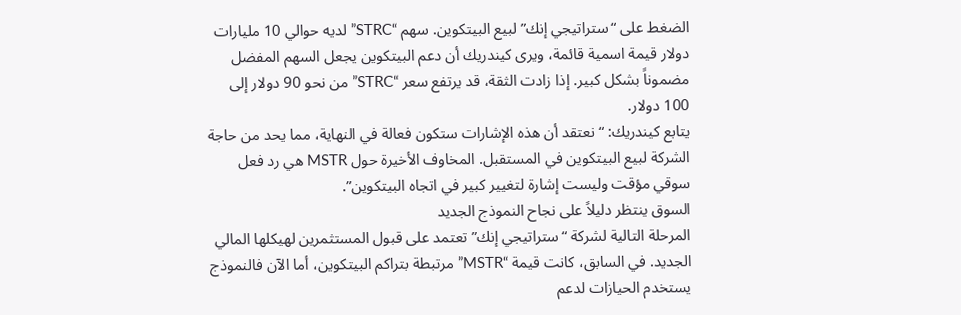الضغط على “ستراتيجي إنك” لبيع البيتكوين. سهم “STRC” لديه حوالي 10 مليارات دولار قيمة اسمية قائمة، ويرى كيندريك أن دعم البيتكوين يجعل السهم المفضل مضموناً بشكل كبير. إذا زادت الثقة، قد يرتفع سعر “STRC” من نحو 90 دولار إلى 100 دولار.
يتابع كيندريك: “نعتقد أن هذه الإشارات ستكون فعالة في النهاية، مما يحد من حاجة الشركة لبيع البيتكوين في المستقبل. المخاوف الأخيرة حول MSTR هي رد فعل سوقي مؤقت وليست إشارة لتغيير كبير في اتجاه البيتكوين”.
السوق ينتظر دليلاً على نجاح النموذج الجديد
المرحلة التالية لشركة “ستراتيجي إنك” تعتمد على قبول المستثمرين لهيكلها المالي الجديد. في السابق، كانت قيمة “MSTR” مرتبطة بتراكم البيتكوين، أما الآن فالنموذج يستخدم الحيازات لدعم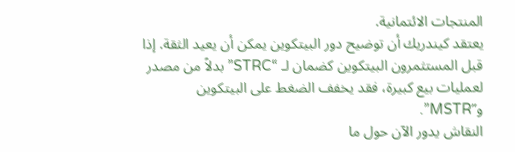المنتجات الائتمانية.
يعتقد كيندريك أن توضيح دور البيتكوين يمكن أن يعيد الثقة. إذا قبل المستثمرون البيتكوين كضمان لـ “STRC” بدلاً من مصدر لعمليات بيع كبيرة، فقد يخفف الضغط على البيتكوين و”MSTR”.
النقاش يدور الآن حول ما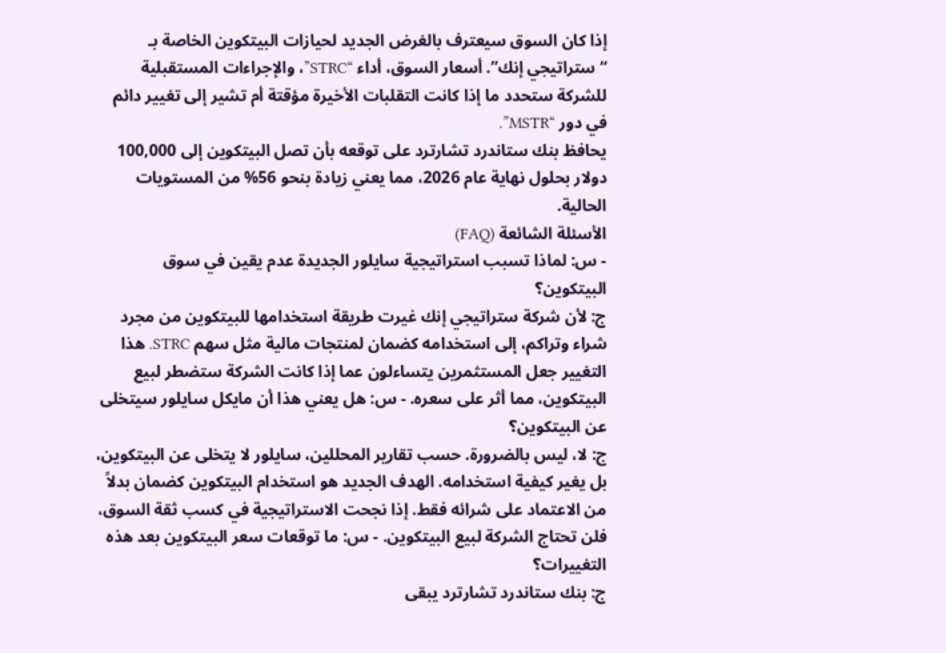إذا كان السوق سيعترف بالغرض الجديد لحيازات البيتكوين الخاصة بـ “ستراتيجي إنك”. أسعار السوق، أداء “STRC”، والإجراءات المستقبلية للشركة ستحدد ما إذا كانت التقلبات الأخيرة مؤقتة أم تشير إلى تغيير دائم في دور “MSTR”.
يحافظ بنك ستاندرد تشارترد على توقعه بأن تصل البيتكوين إلى 100,000 دولار بحلول نهاية عام 2026، مما يعني زيادة بنحو 56% من المستويات الحالية.
الأسئلة الشائعة (FAQ)
- س: لماذا تسبب استراتيجية سايلور الجديدة عدم يقين في سوق البيتكوين؟
ج: لأن شركة ستراتيجي إنك غيرت طريقة استخدامها للبيتكوين من مجرد شراء وتراكم، إلى استخدامه كضمان لمنتجات مالية مثل سهم STRC. هذا التغيير جعل المستثمرين يتساءلون عما إذا كانت الشركة ستضطر لبيع البيتكوين، مما أثر على سعره. - س: هل يعني هذا أن مايكل سايلور سيتخلى عن البيتكوين؟
ج: لا، ليس بالضرورة. حسب تقارير المحللين، سايلور لا يتخلى عن البيتكوين، بل يغير كيفية استخدامه. الهدف الجديد هو استخدام البيتكوين كضمان بدلاً من الاعتماد على شرائه فقط. إذا نجحت الاستراتيجية في كسب ثقة السوق، فلن تحتاج الشركة لبيع البيتكوين. - س: ما توقعات سعر البيتكوين بعد هذه التغييرات؟
ج: بنك ستاندرد تشارترد يبقى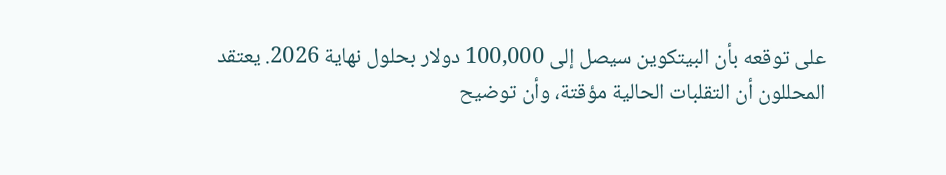على توقعه بأن البيتكوين سيصل إلى 100,000 دولار بحلول نهاية 2026. يعتقد المحللون أن التقلبات الحالية مؤقتة، وأن توضيح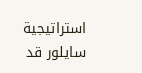استراتيجية سايلور قد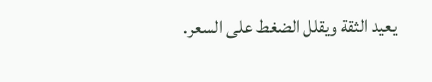يعيد الثقة ويقلل الضغط على السعر.